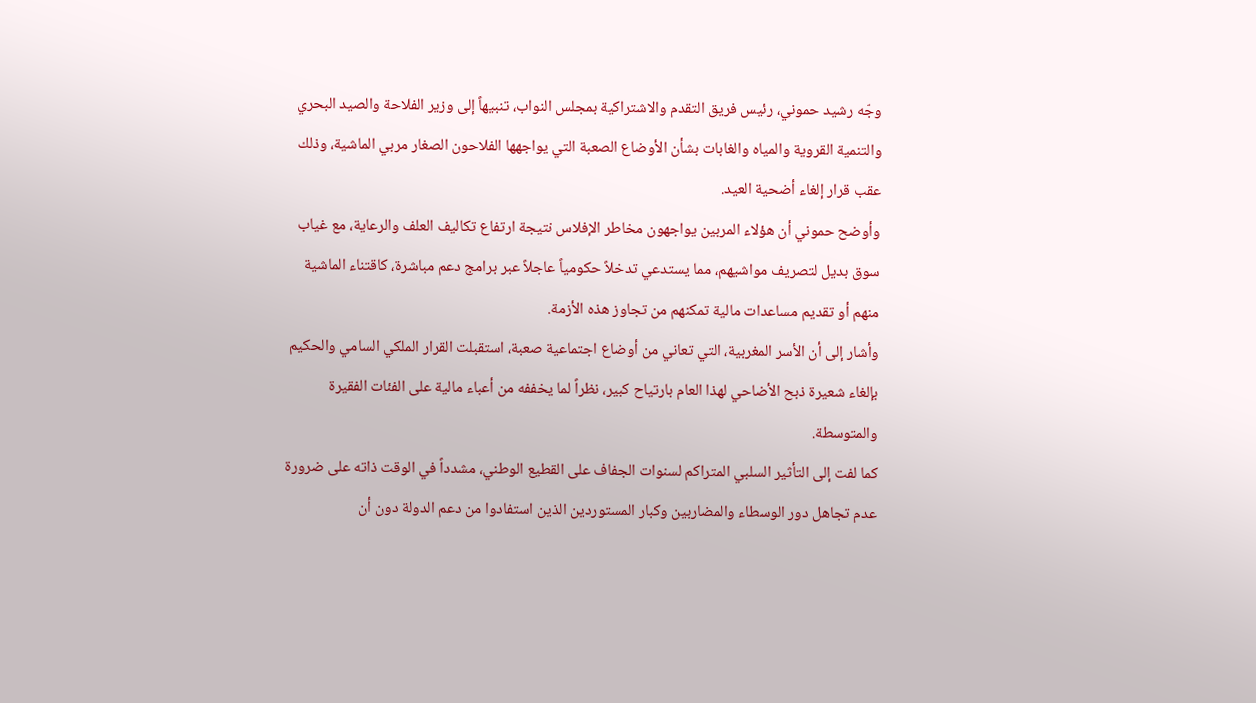وجّه رشيد حموني، رئيس فريق التقدم والاشتراكية بمجلس النواب، تنبيهاً إلى وزير الفلاحة والصيد البحري والتنمية القروية والمياه والغابات بشأن الأوضاع الصعبة التي يواجهها الفلاحون الصغار مربي الماشية، وذلك عقب قرار إلغاء أضحية العيد.
وأوضح حموني أن هؤلاء المربين يواجهون مخاطر الإفلاس نتيجة ارتفاع تكاليف العلف والرعاية، مع غياب سوق بديل لتصريف مواشيهم، مما يستدعي تدخلاً حكومياً عاجلاً عبر برامج دعم مباشرة، كاقتناء الماشية منهم أو تقديم مساعدات مالية تمكنهم من تجاوز هذه الأزمة.
وأشار إلى أن الأسر المغربية، التي تعاني من أوضاع اجتماعية صعبة، استقبلت القرار الملكي السامي والحكيم بإلغاء شعيرة ذبح الأضاحي لهذا العام بارتياح كبير، نظراً لما يخففه من أعباء مالية على الفئات الفقيرة والمتوسطة.
كما لفت إلى التأثير السلبي المتراكم لسنوات الجفاف على القطيع الوطني، مشدداً في الوقت ذاته على ضرورة عدم تجاهل دور الوسطاء والمضاربين وكبار المستوردين الذين استفادوا من دعم الدولة دون أن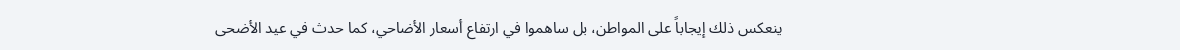ينعكس ذلك إيجاباً على المواطن، بل ساهموا في ارتفاع أسعار الأضاحي، كما حدث في عيد الأضحى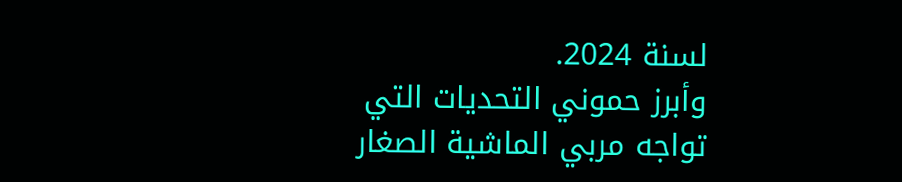لسنة 2024.
وأبرز حموني التحديات التي تواجه مربي الماشية الصغار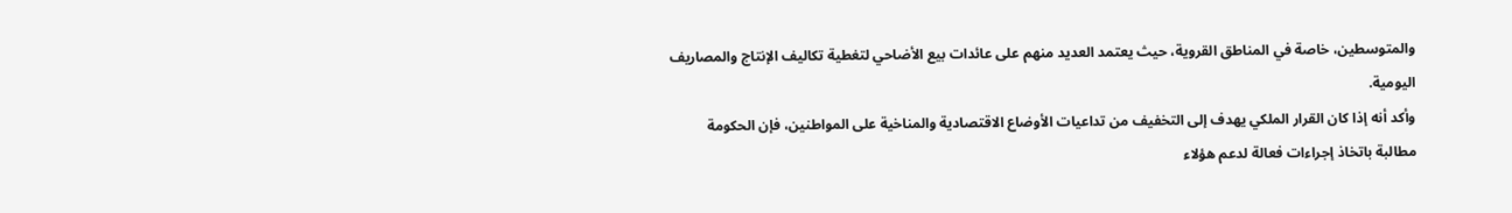والمتوسطين، خاصة في المناطق القروية، حيث يعتمد العديد منهم على عائدات بيع الأضاحي لتغطية تكاليف الإنتاج والمصاريف اليومية.
وأكد أنه إذا كان القرار الملكي يهدف إلى التخفيف من تداعيات الأوضاع الاقتصادية والمناخية على المواطنين، فإن الحكومة مطالبة باتخاذ إجراءات فعالة لدعم هؤلاء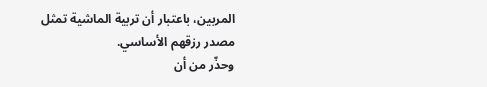المربين، باعتبار أن تربية الماشية تمثل مصدر رزقهم الأساسي.
وحذّر من أن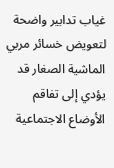غياب تدابير واضحة لتعويض خسائر مربي الماشية الصغار قد يؤدي إلى تفاقم الأوضاع الاجتماعية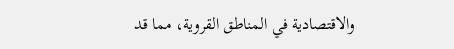والاقتصادية في المناطق القروية، مما قد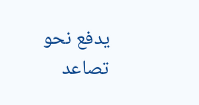يدفع نحو تصاعد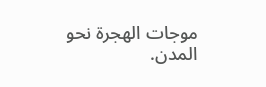موجات الهجرة نحو المدن.